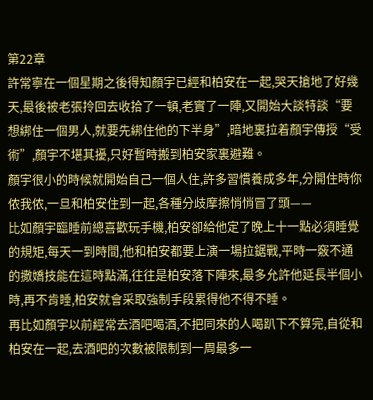第22章
許常寧在一個星期之後得知顏宇已經和柏安在一起,哭天搶地了好幾天,最後被老張拎回去收拾了一頓,老實了一陣,又開始大談特談“要想綁住一個男人,就要先綁住他的下半身”,暗地裏拉着顏宇傳授“受術”,顏宇不堪其擾,只好暫時搬到柏安家裏避難。
顏宇很小的時候就開始自己一個人住,許多習慣養成多年,分開住時你侬我侬,一旦和柏安住到一起,各種分歧摩擦悄悄冒了頭——
比如顏宇臨睡前總喜歡玩手機,柏安卻給他定了晚上十一點必須睡覺的規矩,每天一到時間,他和柏安都要上演一場拉鋸戰,平時一竅不通的撒嬌技能在這時點滿,往往是柏安落下陣來,最多允許他延長半個小時,再不肯睡,柏安就會采取強制手段累得他不得不睡。
再比如顏宇以前經常去酒吧喝酒,不把同來的人喝趴下不算完,自從和柏安在一起,去酒吧的次數被限制到一周最多一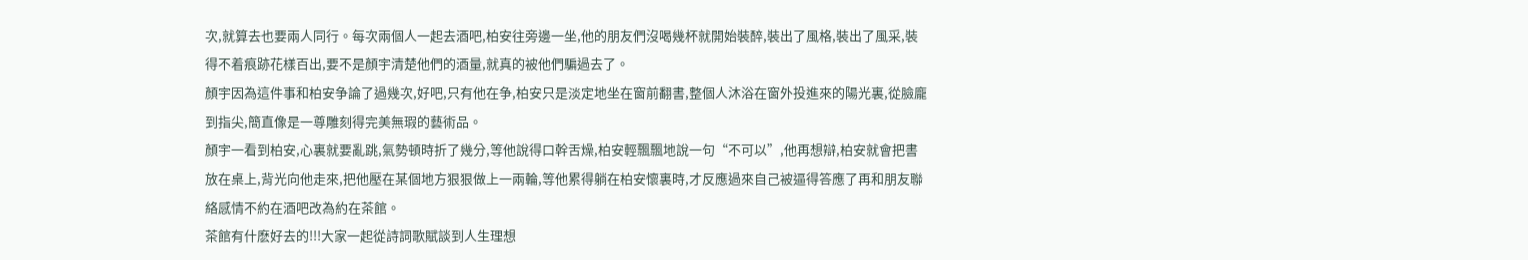次,就算去也要兩人同行。每次兩個人一起去酒吧,柏安往旁邊一坐,他的朋友們沒喝幾杯就開始裝醉,裝出了風格,裝出了風采,裝得不着痕跡花樣百出,要不是顏宇清楚他們的酒量,就真的被他們騙過去了。
顏宇因為這件事和柏安争論了過幾次,好吧,只有他在争,柏安只是淡定地坐在窗前翻書,整個人沐浴在窗外投進來的陽光裏,從臉龐到指尖,簡直像是一尊雕刻得完美無瑕的藝術品。
顏宇一看到柏安,心裏就要亂跳,氣勢頓時折了幾分,等他說得口幹舌燥,柏安輕飄飄地說一句“不可以”,他再想辯,柏安就會把書放在桌上,背光向他走來,把他壓在某個地方狠狠做上一兩輪,等他累得躺在柏安懷裏時,才反應過來自己被逼得答應了再和朋友聯絡感情不約在酒吧改為約在茶館。
茶館有什麽好去的!!!大家一起從詩詞歌賦談到人生理想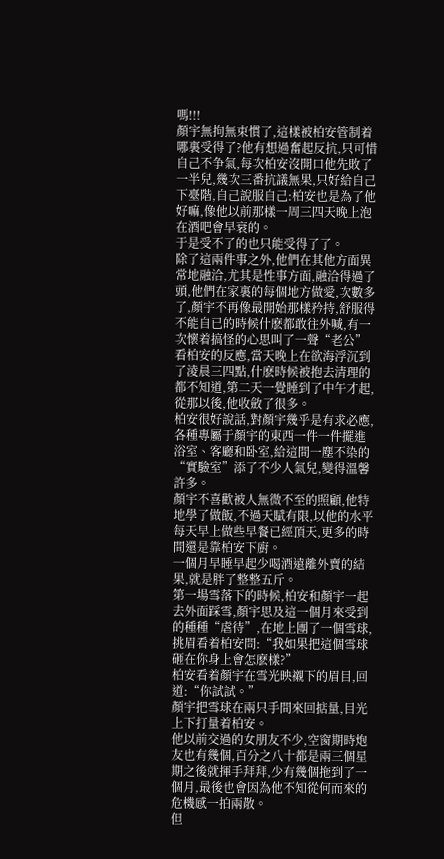嗎!!!
顏宇無拘無束慣了,這樣被柏安管制着哪裏受得了?他有想過奮起反抗,只可惜自己不争氣,每次柏安沒開口他先敗了一半兒,幾次三番抗議無果,只好給自己下臺階,自己說服自己:柏安也是為了他好嘛,像他以前那樣一周三四天晚上泡在酒吧會早衰的。
于是受不了的也只能受得了了。
除了這兩件事之外,他們在其他方面異常地融洽,尤其是性事方面,融洽得過了頭,他們在家裏的每個地方做愛,次數多了,顏宇不再像最開始那樣矜持,舒服得不能自已的時候什麽都敢往外喊,有一次懷着搞怪的心思叫了一聲“老公”看柏安的反應,當天晚上在欲海浮沉到了淩晨三四點,什麽時候被抱去清理的都不知道,第二天一覺睡到了中午才起,從那以後,他收斂了很多。
柏安很好說話,對顏宇幾乎是有求必應,各種專屬于顏宇的東西一件一件擺進浴室、客廳和卧室,給這間一塵不染的“實驗室”添了不少人氣兒,變得溫馨許多。
顏宇不喜歡被人無微不至的照顧,他特地學了做飯,不過天賦有限,以他的水平每天早上做些早餐已經頂天,更多的時間還是靠柏安下廚。
一個月早睡早起少喝酒遠離外賣的結果,就是胖了整整五斤。
第一場雪落下的時候,柏安和顏宇一起去外面踩雪,顏宇思及這一個月來受到的種種“虐待”,在地上團了一個雪球,挑眉看着柏安問:“我如果把這個雪球砸在你身上會怎麽樣?”
柏安看着顏宇在雪光映襯下的眉目,回道:“你試試。”
顏宇把雪球在兩只手間來回掂量,目光上下打量着柏安。
他以前交過的女朋友不少,空窗期時炮友也有幾個,百分之八十都是兩三個星期之後就揮手拜拜,少有幾個拖到了一個月,最後也會因為他不知從何而來的危機感一拍兩散。
但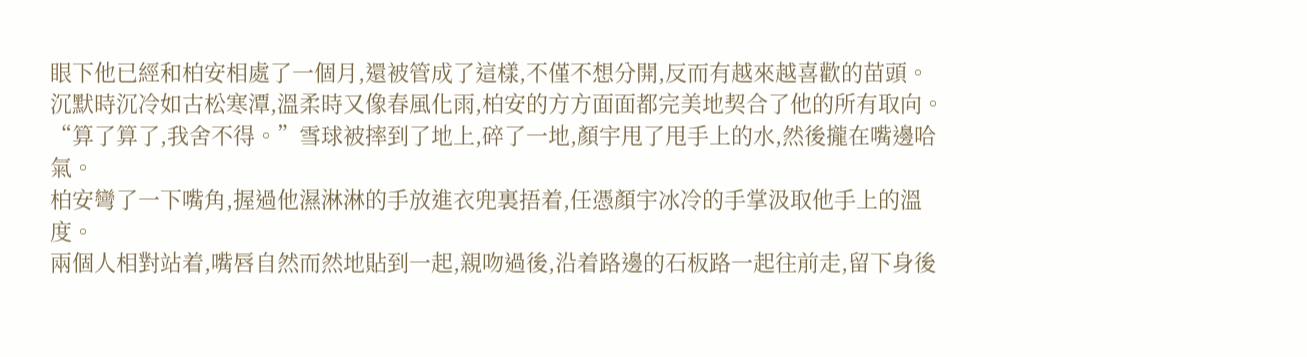眼下他已經和柏安相處了一個月,還被管成了這樣,不僅不想分開,反而有越來越喜歡的苗頭。
沉默時沉冷如古松寒潭,溫柔時又像春風化雨,柏安的方方面面都完美地契合了他的所有取向。
“算了算了,我舍不得。”雪球被摔到了地上,碎了一地,顏宇甩了甩手上的水,然後攏在嘴邊哈氣。
柏安彎了一下嘴角,握過他濕淋淋的手放進衣兜裏捂着,任憑顏宇冰冷的手掌汲取他手上的溫度。
兩個人相對站着,嘴唇自然而然地貼到一起,親吻過後,沿着路邊的石板路一起往前走,留下身後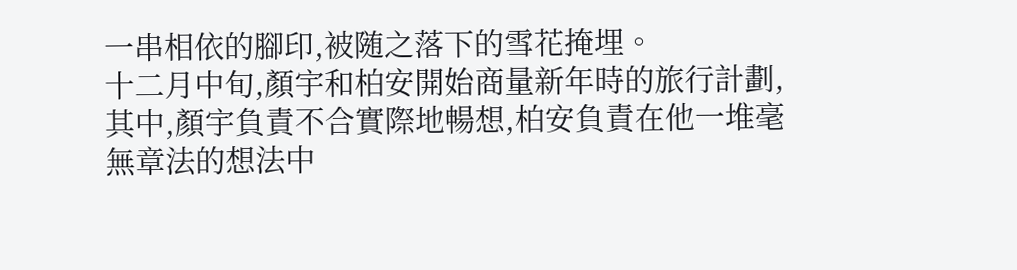一串相依的腳印,被随之落下的雪花掩埋。
十二月中旬,顏宇和柏安開始商量新年時的旅行計劃,其中,顏宇負責不合實際地暢想,柏安負責在他一堆毫無章法的想法中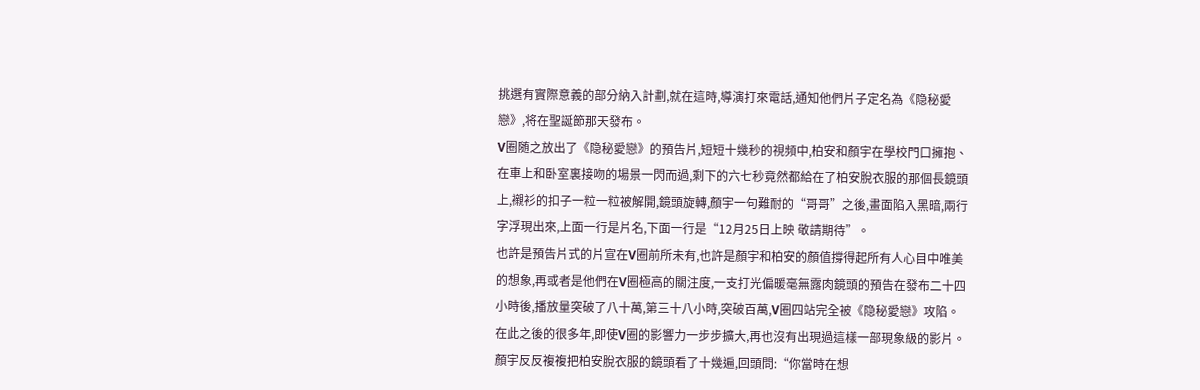挑選有實際意義的部分納入計劃,就在這時,導演打來電話,通知他們片子定名為《隐秘愛戀》,将在聖誕節那天發布。
V圈随之放出了《隐秘愛戀》的預告片,短短十幾秒的視頻中,柏安和顏宇在學校門口擁抱、在車上和卧室裏接吻的場景一閃而過,剩下的六七秒竟然都給在了柏安脫衣服的那個長鏡頭上,襯衫的扣子一粒一粒被解開,鏡頭旋轉,顏宇一句難耐的“哥哥”之後,畫面陷入黑暗,兩行字浮現出來,上面一行是片名,下面一行是“12月25日上映 敬請期待”。
也許是預告片式的片宣在V圈前所未有,也許是顏宇和柏安的顏值撐得起所有人心目中唯美的想象,再或者是他們在V圈極高的關注度,一支打光偏暖毫無露肉鏡頭的預告在發布二十四小時後,播放量突破了八十萬,第三十八小時,突破百萬,V圈四站完全被《隐秘愛戀》攻陷。
在此之後的很多年,即使V圈的影響力一步步擴大,再也沒有出現過這樣一部現象級的影片。
顏宇反反複複把柏安脫衣服的鏡頭看了十幾遍,回頭問:“你當時在想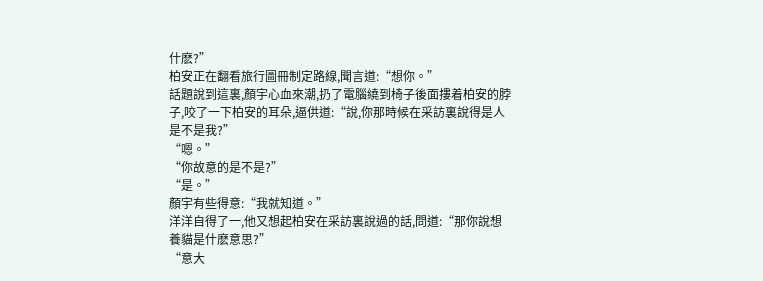什麽?”
柏安正在翻看旅行圖冊制定路線,聞言道:“想你。”
話題說到這裏,顏宇心血來潮,扔了電腦繞到椅子後面摟着柏安的脖子,咬了一下柏安的耳朵,逼供道:“說,你那時候在采訪裏說得是人是不是我?”
“嗯。”
“你故意的是不是?”
“是。”
顏宇有些得意:“我就知道。”
洋洋自得了一,他又想起柏安在采訪裏說過的話,問道:“那你說想養貓是什麽意思?”
“意大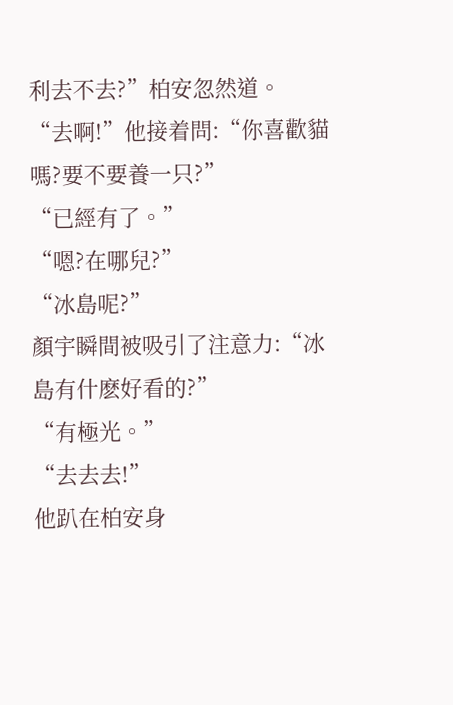利去不去?”柏安忽然道。
“去啊!”他接着問:“你喜歡貓嗎?要不要養一只?”
“已經有了。”
“嗯?在哪兒?”
“冰島呢?”
顏宇瞬間被吸引了注意力:“冰島有什麽好看的?”
“有極光。”
“去去去!”
他趴在柏安身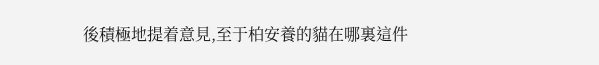後積極地提着意見,至于柏安養的貓在哪裏這件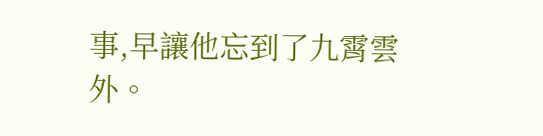事,早讓他忘到了九霄雲外。